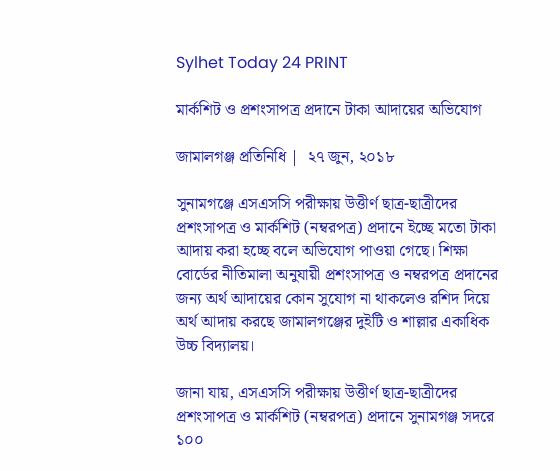Sylhet Today 24 PRINT

মার্কশিট ও প্রশংসাপত্র প্রদানে টাকা আদায়ের অভিযোগ

জামালগঞ্জ প্রতিনিধি |  ২৭ জুন, ২০১৮

সুনামগঞ্জে এসএসসি পরীক্ষায় উত্তীর্ণ ছাত্র-ছাত্রীদের প্রশংসাপত্র ও মার্কশিট (নম্বরপত্র) প্রদানে ইচ্ছে মতো টাকা আদায় করা হচ্ছে বলে অভিযোগ পাওয়া গেছে। শিক্ষা বোর্ডের নীতিমালা অনুযায়ী প্রশংসাপত্র ও নম্বরপত্র প্রদানের জন্য অর্থ আদায়ের কোন সুযোগ না থাকলেও রশিদ দিয়ে অর্থ আদায় করছে জামালগঞ্জের দুইটি ও শাল্লার একাধিক উচ্চ বিদ্যালয়।

জানা যায়, এসএসসি পরীক্ষায় উত্তীর্ণ ছাত্র-ছাত্রীদের প্রশংসাপত্র ও মার্কশিট (নম্বরপত্র) প্রদানে সুনামগঞ্জ সদরে ১০০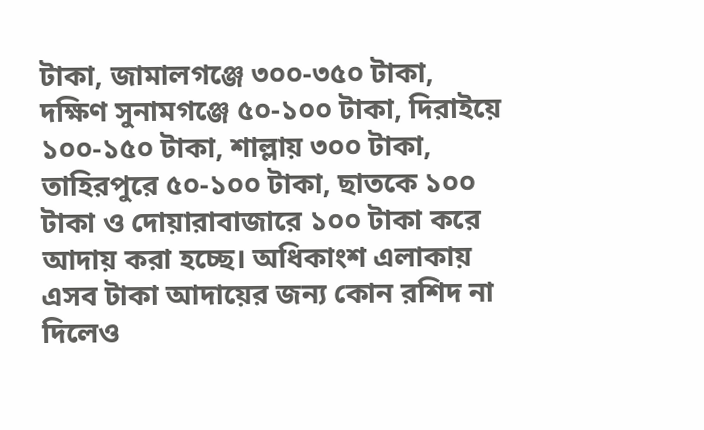টাকা, জামালগঞ্জে ৩০০-৩৫০ টাকা, দক্ষিণ সুনামগঞ্জে ৫০-১০০ টাকা, দিরাইয়ে ১০০-১৫০ টাকা, শাল্লায় ৩০০ টাকা, তাহিরপুরে ৫০-১০০ টাকা, ছাতকে ১০০ টাকা ও দোয়ারাবাজারে ১০০ টাকা করে আদায় করা হচ্ছে। অধিকাংশ এলাকায় এসব টাকা আদায়ের জন্য কোন রশিদ না দিলেও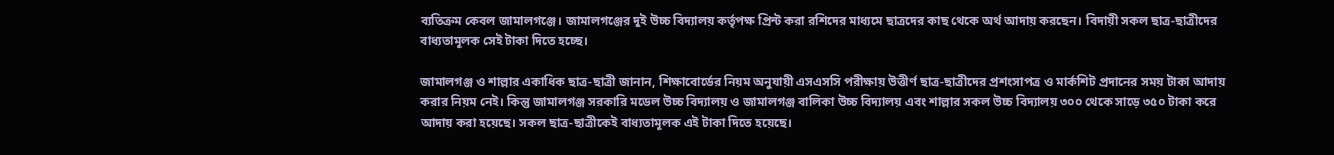ব্যতিক্রম কেবল জামালগঞ্জে। জামালগঞ্জের দুই উচ্চ বিদ্যালয় কর্তৃপক্ষ প্রিন্ট করা রশিদের মাধ্যমে ছাত্রদের কাছ থেকে অর্থ আদায় করছেন। বিদায়ী সকল ছাত্র-ছাত্রীদের বাধ্যতামূলক সেই টাকা দিতে হচ্ছে।

জামালগঞ্জ ও শাল্লার একাধিক ছাত্র-ছাত্রী জানান, শিক্ষাবোর্ডের নিয়ম অনুযায়ী এসএসসি পরীক্ষায় উত্তীর্ণ ছাত্র-ছাত্রীদের প্রশংসাপত্র ও মার্কশিট প্রদানের সময় টাকা আদায় করার নিয়ম নেই। কিন্তু জামালগঞ্জ সরকারি মডেল উচ্চ বিদ্যালয় ও জামালগঞ্জ বালিকা উচ্চ বিদ্যালয় এবং শাল্লার সকল উচ্চ বিদ্যালয় ৩০০ থেকে সাড়ে ৩৫০ টাকা করে আদায় করা হয়েছে। সকল ছাত্র-ছাত্রীকেই বাধ্যতামূলক এই টাকা দিতে হয়েছে।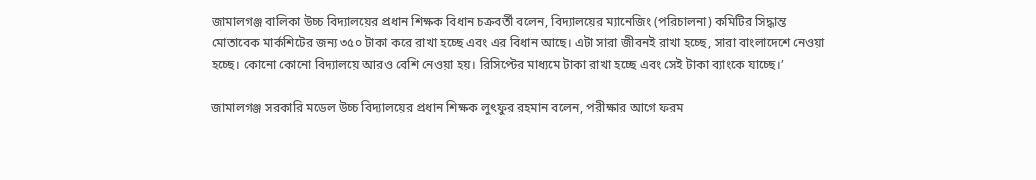জামালগঞ্জ বালিকা উচ্চ বিদ্যালয়ের প্রধান শিক্ষক বিধান চক্রবর্তী বলেন, বিদ্যালয়ের ম্যানেজিং (পরিচালনা) কমিটির সিদ্ধান্ত মোতাবেক মার্কশিটের জন্য ৩৫০ টাকা করে রাখা হচ্ছে এবং এর বিধান আছে। এটা সারা জীবনই রাখা হচ্ছে, সারা বাংলাদেশে নেওয়া হচ্ছে। কোনো কোনো বিদ্যালয়ে আরও বেশি নেওয়া হয়। রিসিপ্টের মাধ্যমে টাকা রাখা হচ্ছে এবং সেই টাকা ব্যাংকে যাচ্ছে।’

জামালগঞ্জ সরকারি মডেল উচ্চ বিদ্যালয়ের প্রধান শিক্ষক লুৎফুর রহমান বলেন, পরীক্ষার আগে ফরম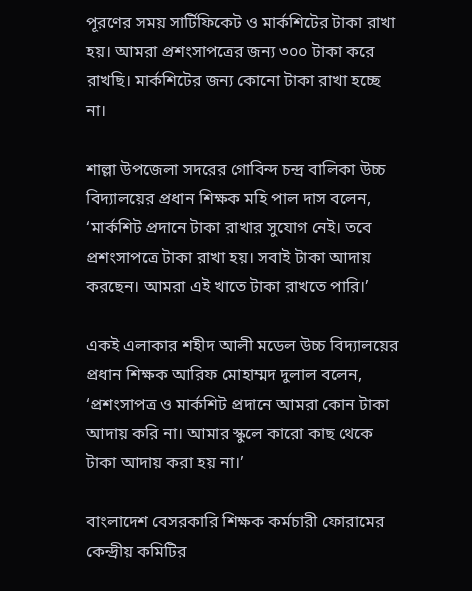পূরণের সময় সার্টিফিকেট ও মার্কশিটের টাকা রাখা হয়। আমরা প্রশংসাপত্রের জন্য ৩০০ টাকা করে রাখছি। মার্কশিটের জন্য কোনো টাকা রাখা হচ্ছে না।

শাল্লা উপজেলা সদরের গোবিন্দ চন্দ্র বালিকা উচ্চ বিদ্যালয়ের প্রধান শিক্ষক মহি পাল দাস বলেন, ‘মার্কশিট প্রদানে টাকা রাখার সুযোগ নেই। তবে প্রশংসাপত্রে টাকা রাখা হয়। সবাই টাকা আদায় করছেন। আমরা এই খাতে টাকা রাখতে পারি।’

একই এলাকার শহীদ আলী মডেল উচ্চ বিদ্যালয়ের প্রধান শিক্ষক আরিফ মোহাম্মদ দুলাল বলেন, ‘প্রশংসাপত্র ও মার্কশিট প্রদানে আমরা কোন টাকা আদায় করি না। আমার স্কুলে কারো কাছ থেকে টাকা আদায় করা হয় না।’

বাংলাদেশ বেসরকারি শিক্ষক কর্মচারী ফোরামের কেন্দ্রীয় কমিটির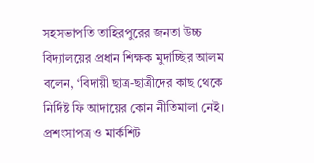সহসভাপতি তাহিরপুরের জনতা উচ্চ বিদ্যালয়ের প্রধান শিক্ষক মুদাচ্ছির আলম বলেন, ‘বিদায়ী ছাত্র-ছাত্রীদের কাছ থেকে নির্দিষ্ট ফি আদায়ের কোন নীতিমালা নেই। প্রশংসাপত্র ও মার্কশিট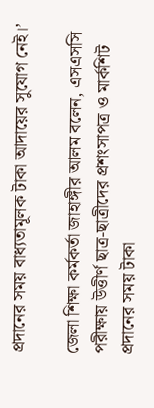প্রদানের সময় বাধ্যতামূলক টাকা আদায়ের সুযোগ নেই।’

জেলা শিক্ষা কর্মকর্তা জাহাঙ্গীর আলম বলেন, এসএসসি পরীক্ষায় উত্তীর্ণ ছাত্র-ছাত্রীদের প্রশংসাপত্র ও মার্কশিট প্রদানের সময় টাকা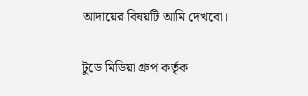আদায়ের বিষয়টি আমি দেখবো।

টুডে মিডিয়া গ্রুপ কর্তৃক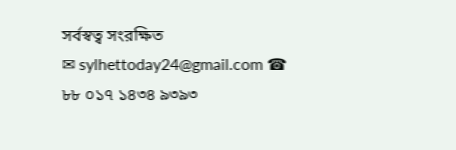সর্বস্বত্ব সংরক্ষিত
✉ sylhettoday24@gmail.com ☎ ৮৮ ০১৭ ১৪৩৪ ৯৩৯৩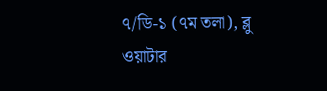৭/ডি-১ (৭ম তলা), ব্লু ওয়াটার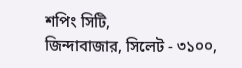শপিং সিটি,
জিন্দাবাজার, সিলেট - ৩১০০,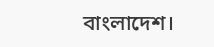বাংলাদেশ।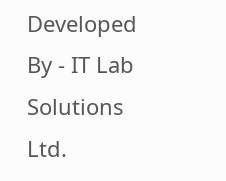Developed By - IT Lab Solutions Ltd.